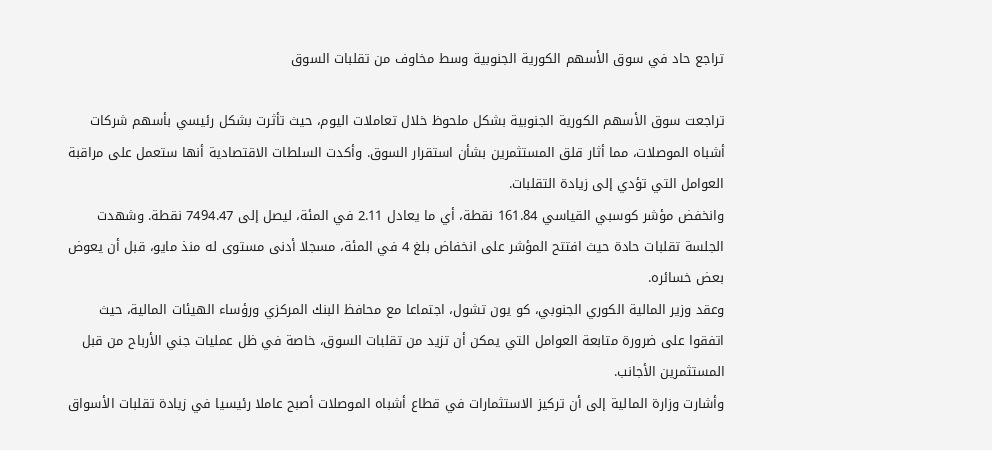تراجع حاد في سوق الأسهم الكورية الجنوبية وسط مخاوف من تقلبات السوق

تراجعت سوق الأسهم الكورية الجنوبية بشكل ملحوظ خلال تعاملات اليوم، حيث تأثرت بشكل رئيسي بأسهم شركات أشباه الموصلات، مما أثار قلق المستثمرين بشأن استقرار السوق. وأكدت السلطات الاقتصادية أنها ستعمل على مراقبة العوامل التي تؤدي إلى زيادة التقلبات.
وانخفض مؤشر كوسبي القياسي 161.84 نقطة، أي ما يعادل 2.11 في المئة، ليصل إلى 7494.47 نقطة. وشهدت الجلسة تقلبات حادة حيث افتتح المؤشر على انخفاض بلغ 4 في المئة، مسجلا أدنى مستوى له منذ مايو، قبل أن يعوض بعض خسائره.
وعقد وزير المالية الكوري الجنوبي، كو يون تشول، اجتماعا مع محافظ البنك المركزي ورؤساء الهيئات المالية، حيث اتفقوا على ضرورة متابعة العوامل التي يمكن أن تزيد من تقلبات السوق، خاصة في ظل عمليات جني الأرباح من قبل المستثمرين الأجانب.
وأشارت وزارة المالية إلى أن تركيز الاستثمارات في قطاع أشباه الموصلات أصبح عاملا رئيسيا في زيادة تقلبات الأسواق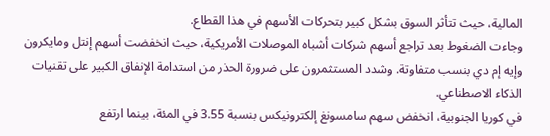المالية، حيث تتأثر السوق بشكل كبير بتحركات الأسهم في هذا القطاع.
وجاءت الضغوط بعد تراجع أسهم شركات أشباه الموصلات الأمريكية، حيث انخفضت أسهم إنتل ومايكرون وإيه إم دي بنسب متفاوتة. وشدد المستثمرون على ضرورة الحذر من استدامة الإنفاق الكبير على تقنيات الذكاء الاصطناعي.
في كوريا الجنوبية، انخفض سهم سامسونغ إلكترونيكس بنسبة 3.55 في المئة، بينما ارتفع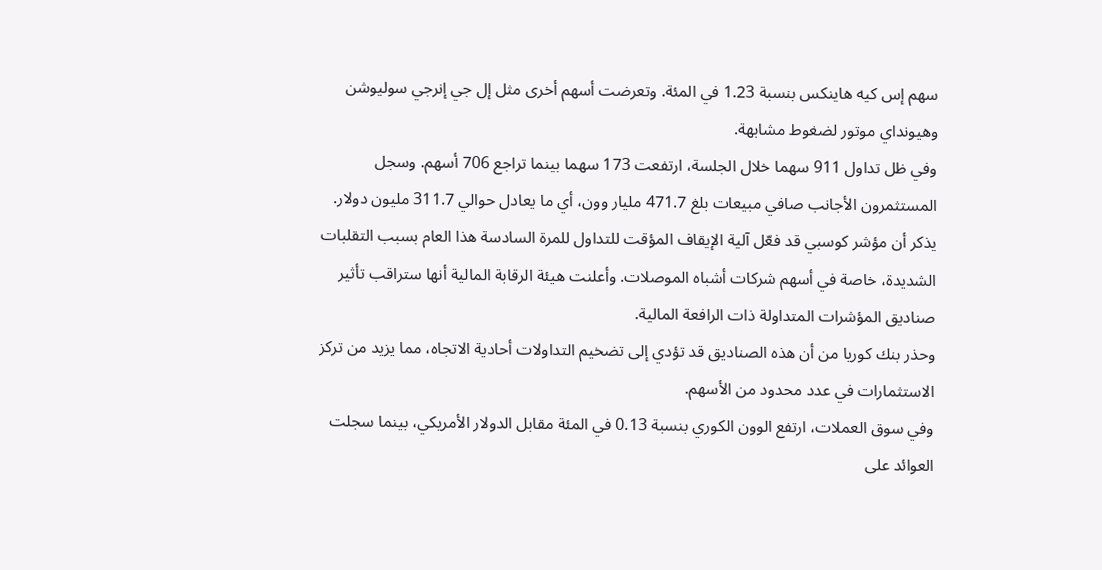سهم إس كيه هاينكس بنسبة 1.23 في المئة. وتعرضت أسهم أخرى مثل إل جي إنرجي سوليوشن وهيونداي موتور لضغوط مشابهة.
وفي ظل تداول 911 سهما خلال الجلسة، ارتفعت 173 سهما بينما تراجع 706 أسهم. وسجل المستثمرون الأجانب صافي مبيعات بلغ 471.7 مليار وون، أي ما يعادل حوالي 311.7 مليون دولار.
يذكر أن مؤشر كوسبي قد فعّل آلية الإيقاف المؤقت للتداول للمرة السادسة هذا العام بسبب التقلبات الشديدة، خاصة في أسهم شركات أشباه الموصلات. وأعلنت هيئة الرقابة المالية أنها ستراقب تأثير صناديق المؤشرات المتداولة ذات الرافعة المالية.
وحذر بنك كوريا من أن هذه الصناديق قد تؤدي إلى تضخيم التداولات أحادية الاتجاه، مما يزيد من تركز الاستثمارات في عدد محدود من الأسهم.
وفي سوق العملات، ارتفع الوون الكوري بنسبة 0.13 في المئة مقابل الدولار الأمريكي، بينما سجلت العوائد على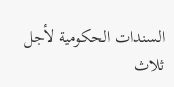السندات الحكومية لأجل ثلاث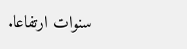سنوات ارتفاعا.